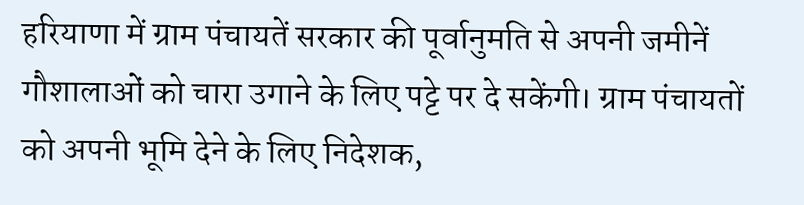हरियाणा में ग्राम पंचायतें सरकार की पूर्वानुमति से अपनी जमीनें गौशालाओं को चारा उगाने के लिए पट्टे पर दे सकेंगी। ग्राम पंचायतों को अपनी भूमि देने के लिए निदेशक,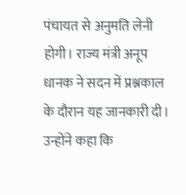पंचायत से अनुमति लेनी होगी। राज्य मंत्री अनूप धानक ने सदन में प्रश्नकाल के दौरान यह जानकारी दी। उन्होंने कहा कि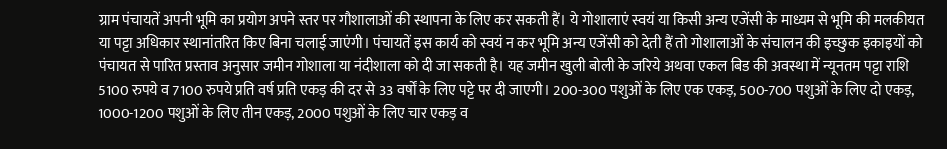ग्राम पंचायतें अपनी भूमि का प्रयोग अपने स्तर पर गौशालाओं की स्थापना के लिए कर सकती हैं। ये गोशालाएं स्वयं या किसी अन्य एजेंसी के माध्यम से भूमि की मलकीयत या पट्टा अधिकार स्थानांतरित किए बिना चलाई जाएंगी। पंचायतें इस कार्य को स्वयं न कर भूमि अन्य एजेंसी को देती हैं तो गोशालाओं के संचालन की इच्छुक इकाइयों को पंचायत से पारित प्रस्ताव अनुसार जमीन गोशाला या नंदीशाला को दी जा सकती है। यह जमीन खुली बोली के जरिये अथवा एकल बिड की अवस्था में न्यूनतम पट्टा राशि 5100 रुपये व 7100 रुपये प्रति वर्ष प्रति एकड़ की दर से 33 वर्षों के लिए पट्टे पर दी जाएगी। 200-300 पशुओं के लिए एक एकड़, 500-700 पशुओं के लिए दो एकड़, 1000-1200 पशुओं के लिए तीन एकड़, 2000 पशुओं के लिए चार एकड़ व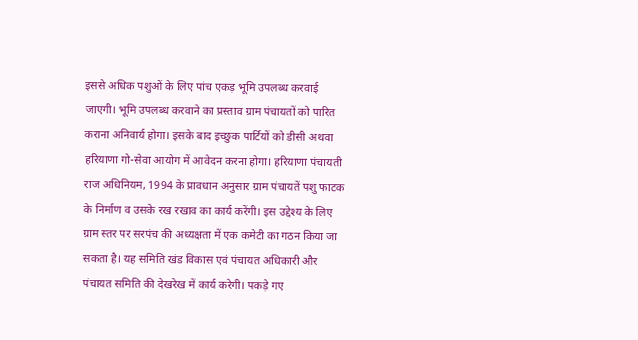इससे अधिक पशुओं के लिए पांच एकड़ भूमि उपलब्ध करवाई जाएगी। भूमि उपलब्ध करवाने का प्रस्ताव ग्राम पंचायतों को पारित कराना अनिवार्य होगा। इसके बाद इच्छुक पार्टियों को डीसी अथवा हरियाणा गो-सेवा आयोग में आवेदन करना होगा। हरियाणा पंचायती राज अधिनियम, 1994 के प्रावधान अनुसार ग्राम पंचायतें पशु फाटक के निर्माण व उसके रख रखाव का कार्य करेंगी। इस उद्देश्य के लिए ग्राम स्तर पर सरपंच की अध्यक्षता में एक कमेटी का गठन किया जा सकता है। यह समिति खंड विकास एवं पंचायत अधिकारी और पंचायत समिति की देखरेख में कार्य करेगी। पकड़े गए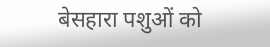बेसहारा पशुओं को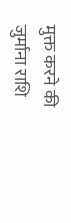मुक्त करने की जुर्माना राशि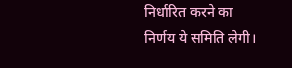निर्धारित करने का निर्णय ये समिति लेगी।